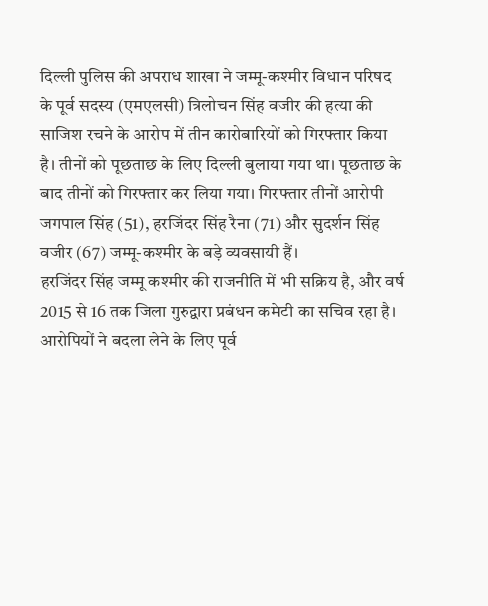दिल्ली पुलिस की अपराध शाखा ने जम्मू-कश्मीर विधान परिषद के पूर्व सदस्य (एमएलसी) त्रिलोचन सिंह वजीर की हत्या की साजिश रचने के आरोप में तीन कारोबारियों को गिरफ्तार किया है। तीनों को पूछताछ के लिए दिल्ली बुलाया गया था। पूछताछ के बाद तीनों को गिरफ्तार कर लिया गया। गिरफ्तार तीनों आरोपी जगपाल सिंह (51), हरजिंदर सिंह रैना (71) और सुदर्शन सिंह वजीर (67) जम्मू-कश्मीर के बड़े व्यवसायी हैं।
हरजिंदर सिंह जम्मू कश्मीर की राजनीति में भी सक्रिय है, और वर्ष 2015 से 16 तक जिला गुरुद्वारा प्रबंधन कमेटी का सचिव रहा है। आरोपियों ने बदला लेने के लिए पूर्व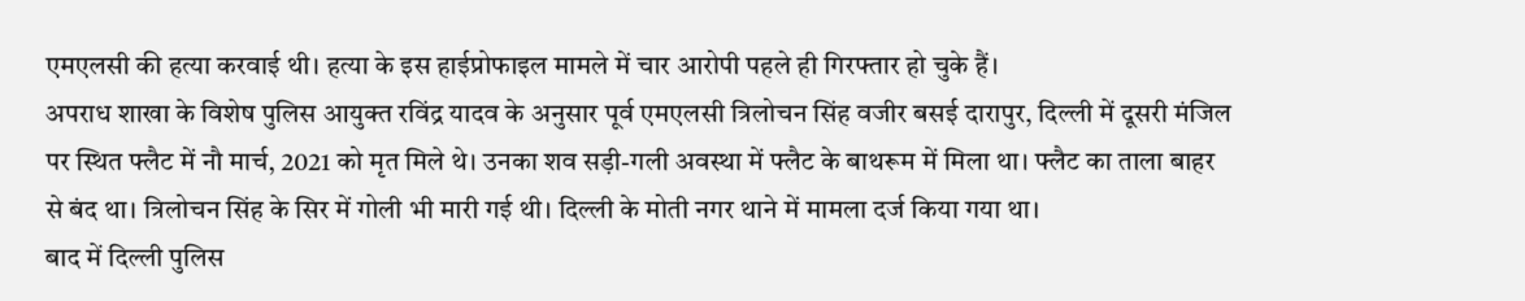एमएलसी की हत्या करवाई थी। हत्या के इस हाईप्रोफाइल मामले में चार आरोपी पहले ही गिरफ्तार हो चुके हैं।
अपराध शाखा के विशेष पुलिस आयुक्त रविंद्र यादव के अनुसार पूर्व एमएलसी त्रिलोचन सिंह वजीर बसई दारापुर, दिल्ली में दूसरी मंजिल पर स्थित फ्लैट में नौ मार्च, 2021 को मृत मिले थे। उनका शव सड़ी-गली अवस्था में फ्लैट के बाथरूम में मिला था। फ्लैट का ताला बाहर से बंद था। त्रिलोचन सिंह के सिर में गोली भी मारी गई थी। दिल्ली के मोती नगर थाने में मामला दर्ज किया गया था।
बाद में दिल्ली पुलिस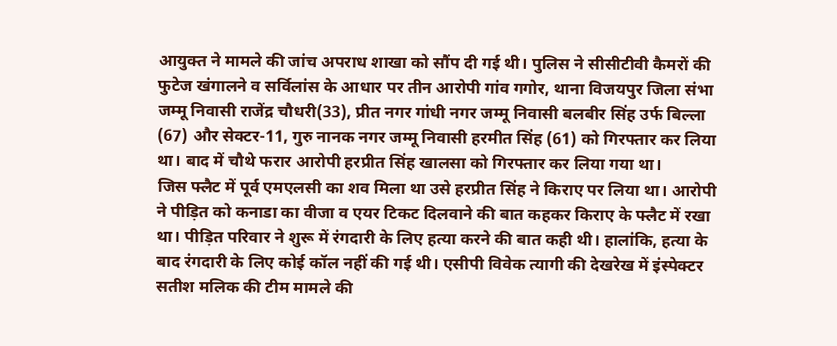आयुक्त ने मामले की जांच अपराध शाखा को सौंप दी गई थी। पुलिस ने सीसीटीवी कैमरों की फुटेज खंगालने व सर्विलांस के आधार पर तीन आरोपी गांव गगोर, थाना विजयपुर जिला संभा जम्मू निवासी राजेंद्र चौधरी(33), प्रीत नगर गांधी नगर जम्मू निवासी बलबीर सिंह उर्फ बिल्ला (67) और सेक्टर-11, गुरु नानक नगर जम्मू निवासी हरमीत सिंह (61) को गिरफ्तार कर लिया था। बाद में चौथे फरार आरोपी हरप्रीत सिंह खालसा को गिरफ्तार कर लिया गया था।
जिस फ्लैट में पूर्व एमएलसी का शव मिला था उसे हरप्रीत सिंह ने किराए पर लिया था। आरोपी ने पीड़ित को कनाडा का वीजा व एयर टिकट दिलवाने की बात कहकर किराए के फ्लैट में रखा था। पीड़ित परिवार ने शुरू में रंगदारी के लिए हत्या करने की बात कही थी। हालांकि, हत्या के बाद रंगदारी के लिए कोई कॉल नहीं की गई थी। एसीपी विवेक त्यागी की देखरेख में इंस्पेक्टर सतीश मलिक की टीम मामले की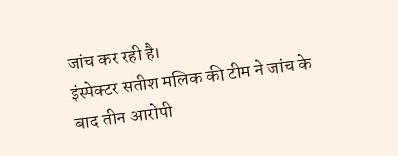जांच कर रही है।
इंस्पेक्टर सतीश मलिक की टीम ने जांच के बाद तीन आरोपी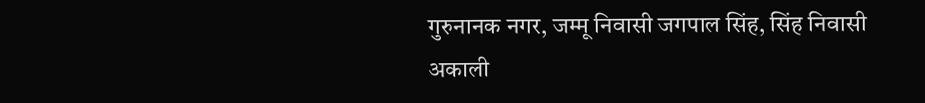गुरुनानक नगर, जम्मू निवासी जगपाल सिंह, सिंह निवासी अकाली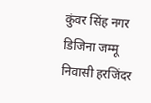कुंवर सिंह नगर डिजिना जम्मू निवासी हरजिंदर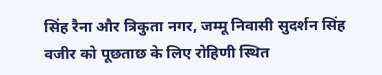सिंह रैना और त्रिकुता नगर, जम्मू निवासी सुदर्शन सिंह वजीर को पूछताछ के लिए रोहिणी स्थित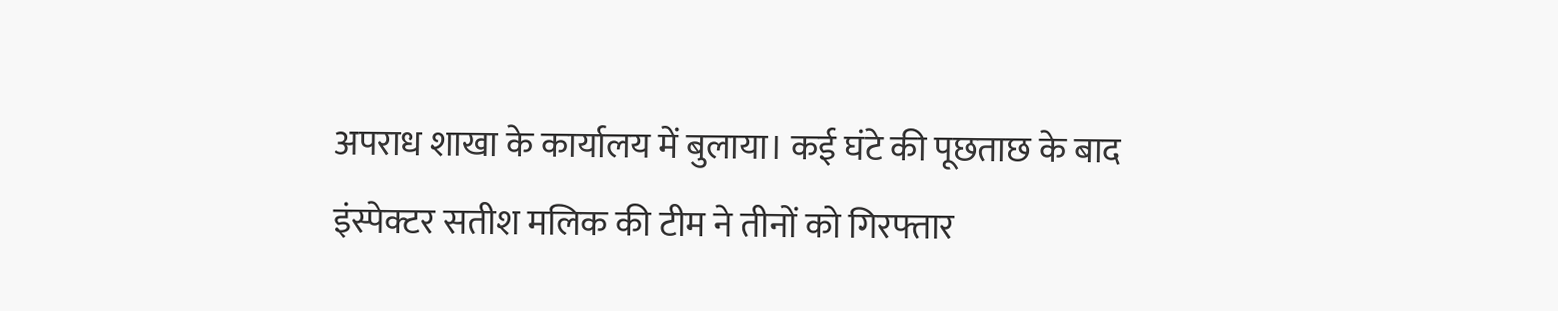अपराध शाखा के कार्यालय में बुलाया। कई घंटे की पूछताछ के बाद इंस्पेक्टर सतीश मलिक की टीम ने तीनों को गिरफ्तार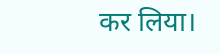कर लिया।